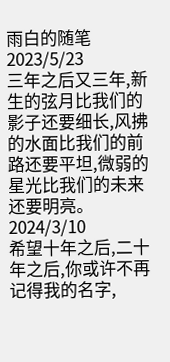雨白的随笔
2023/5/23
三年之后又三年,新生的弦月比我们的影子还要细长,风拂的水面比我们的前路还要平坦,微弱的星光比我们的未来还要明亮。
2024/3/10
希望十年之后,二十年之后,你或许不再记得我的名字,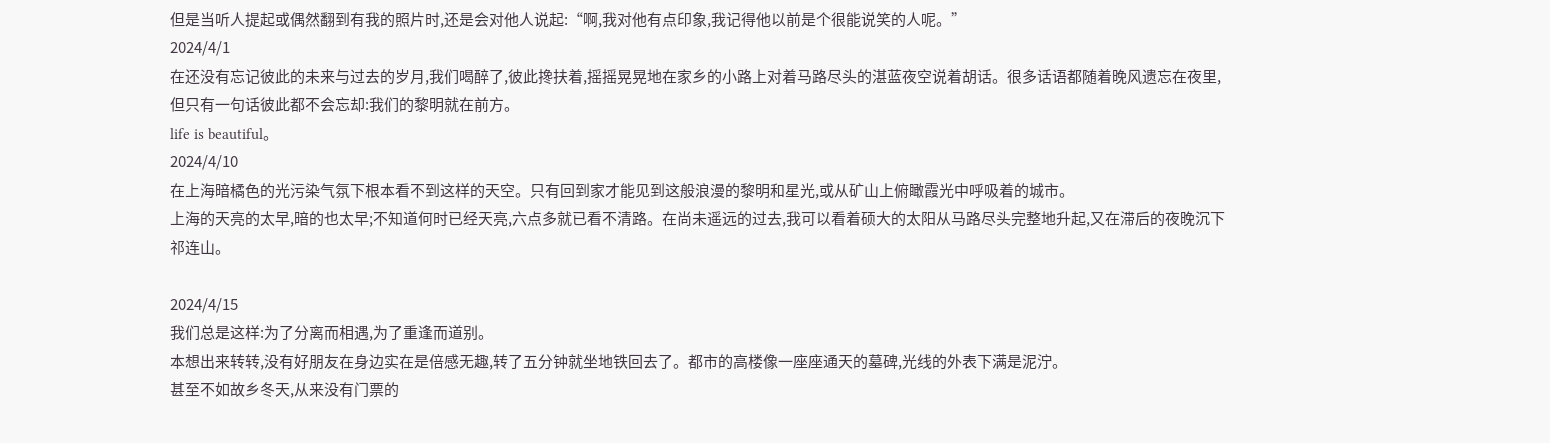但是当听人提起或偶然翻到有我的照片时,还是会对他人说起:“啊,我对他有点印象,我记得他以前是个很能说笑的人呢。”
2024/4/1
在还没有忘记彼此的未来与过去的岁月,我们喝醉了,彼此搀扶着,摇摇晃晃地在家乡的小路上对着马路尽头的湛蓝夜空说着胡话。很多话语都随着晚风遗忘在夜里,但只有一句话彼此都不会忘却:我们的黎明就在前方。
life is beautiful。
2024/4/10
在上海暗橘色的光污染气氛下根本看不到这样的天空。只有回到家才能见到这般浪漫的黎明和星光,或从矿山上俯瞰霞光中呼吸着的城市。
上海的天亮的太早,暗的也太早;不知道何时已经天亮,六点多就已看不清路。在尚未遥远的过去,我可以看着硕大的太阳从马路尽头完整地升起,又在滞后的夜晚沉下祁连山。

2024/4/15
我们总是这样:为了分离而相遇,为了重逢而道别。
本想出来转转,没有好朋友在身边实在是倍感无趣,转了五分钟就坐地铁回去了。都市的高楼像一座座通天的墓碑,光线的外表下满是泥泞。
甚至不如故乡冬天,从来没有门票的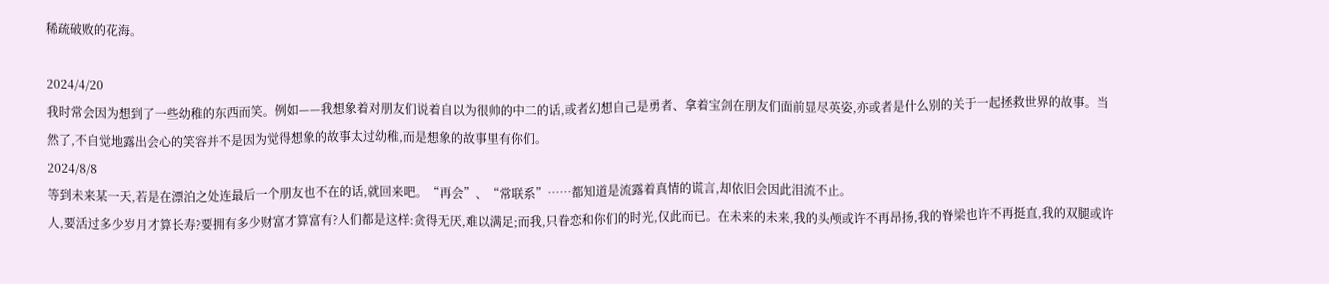稀疏破败的花海。

2024/4/20
我时常会因为想到了一些幼稚的东西而笑。例如——我想象着对朋友们说着自以为很帅的中二的话,或者幻想自己是勇者、拿着宝剑在朋友们面前显尽英姿,亦或者是什么别的关于一起拯救世界的故事。当然了,不自觉地露出会心的笑容并不是因为觉得想象的故事太过幼稚,而是想象的故事里有你们。
2024/8/8
等到未来某一天,若是在漂泊之处连最后一个朋友也不在的话,就回来吧。“再会”、“常联系”……都知道是流露着真情的谎言,却依旧会因此泪流不止。
人,要活过多少岁月才算长寿?要拥有多少财富才算富有?人们都是这样:贪得无厌,难以满足;而我,只眷恋和你们的时光,仅此而已。在未来的未来,我的头颅或许不再昂扬,我的脊梁也许不再挺直,我的双腿或许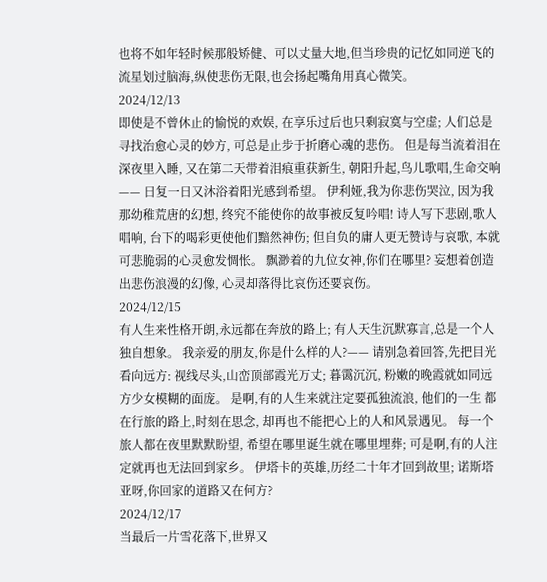也将不如年轻时候那般矫健、可以丈量大地,但当珍贵的记忆如同逆飞的流星划过脑海,纵使悲伤无限,也会扬起嘴角用真心微笑。
2024/12/13
即使是不曾休止的愉悦的欢娱, 在享乐过后也只剩寂寞与空虚; 人们总是寻找治愈心灵的妙方, 可总是止步于折磨心魂的悲伤。 但是每当流着泪在深夜里入睡, 又在第二天带着泪痕重获新生, 朝阳升起,鸟儿歌唱,生命交响—— 日复一日又沐浴着阳光感到希望。 伊利娅,我为你悲伤哭泣, 因为我那幼稚荒唐的幻想, 终究不能使你的故事被反复吟唱! 诗人写下悲剧,歌人唱响, 台下的喝彩更使他们黯然神伤; 但自负的庸人更无赞诗与哀歌, 本就可悲脆弱的心灵愈发惆怅。 飘渺着的九位女神,你们在哪里? 妄想着创造出悲伤浪漫的幻像, 心灵却落得比哀伤还要哀伤。
2024/12/15
有人生来性格开朗,永远都在奔放的路上; 有人天生沉默寡言,总是一个人独自想象。 我亲爱的朋友,你是什么样的人?—— 请别急着回答,先把目光看向远方: 视线尽头,山峦顶部霞光万丈; 暮霭沉沉, 粉嫩的晚霞就如同远方少女模糊的面庞。 是啊,有的人生来就注定要孤独流浪, 他们的一生 都在行旅的路上,时刻在思念, 却再也不能把心上的人和风景遇见。 每一个旅人都在夜里默默盼望, 希望在哪里诞生就在哪里埋葬; 可是啊,有的人注定就再也无法回到家乡。 伊塔卡的英雄,历经二十年才回到故里; 诺斯塔亚呀,你回家的道路又在何方?
2024/12/17
当最后一片雪花落下,世界又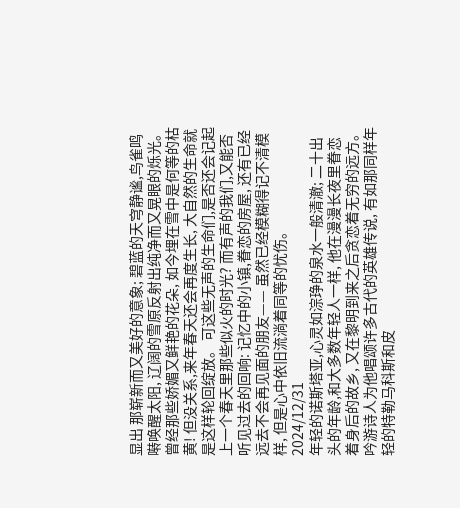显出 那崭新而又美好的意象; 碧蓝的天穹静谧,鸟雀鸣啭唤醒太阳, 辽阔的雪原反射出纯净而又晃眼的烁光。 曾经那些娇媚又鲜艳的花朵, 如今埋在雪中是何等的枯黄! 但没关系,来年春天还会再度生长, 大自然的生命就是这样轮回绽放。 可这些无声的生命们,是否还会记起 上一个春天里那些似火的时光? 而有声的我们,又能否听见过去的回响: 记忆中的小镇,眷恋的房屋, 还有已经远去不会再见面的朋友—— 虽然已经模糊得记不清模样, 但是心中依旧流淌着同等的忧伤。
2024/12/31
年轻的诺斯塔亚,心灵如淙琤的泉水一般清澈; 二十出头的年龄,和大多数年轻人一样, 他在漫漫长夜里眷恋着身后的故乡, 又在黎明到来之后贪恋着无穷的远方。 吟游诗人为他唱颂许多古代的英雄传说, 有如那同样年轻的特勒马科斯和皮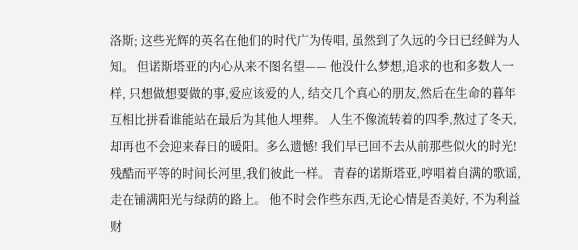洛斯; 这些光辉的英名在他们的时代广为传唱, 虽然到了久远的今日已经鲜为人知。 但诺斯塔亚的内心从来不图名望—— 他没什么梦想,追求的也和多数人一样, 只想做想要做的事,爱应该爱的人, 结交几个真心的朋友,然后在生命的暮年 互相比拼看谁能站在最后为其他人埋葬。 人生不像流转着的四季,熬过了冬天, 却再也不会迎来春日的暖阳。多么遗憾! 我们早已回不去从前那些似火的时光! 残酷而平等的时间长河里,我们彼此一样。 青春的诺斯塔亚,哼唱着自满的歌谣, 走在铺满阳光与绿荫的路上。 他不时会作些东西,无论心情是否美好, 不为利益财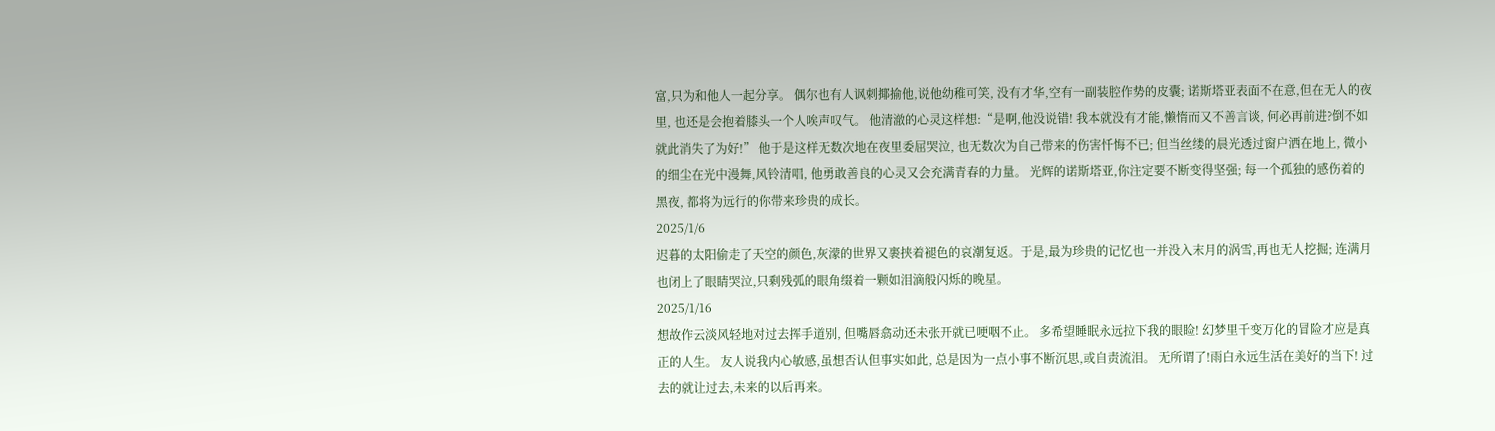富,只为和他人一起分享。 偶尔也有人讽刺揶揄他,说他幼稚可笑, 没有才华,空有一副装腔作势的皮囊; 诺斯塔亚表面不在意,但在无人的夜里, 也还是会抱着膝头一个人唉声叹气。 他清澈的心灵这样想:“是啊,他没说错! 我本就没有才能,懒惰而又不善言谈, 何必再前进?倒不如就此消失了为好!” 他于是这样无数次地在夜里委屈哭泣, 也无数次为自己带来的伤害忏悔不已; 但当丝缕的晨光透过窗户洒在地上, 微小的细尘在光中漫舞,风铃清唱, 他勇敢善良的心灵又会充满青春的力量。 光辉的诺斯塔亚,你注定要不断变得坚强; 每一个孤独的感伤着的黑夜, 都将为远行的你带来珍贵的成长。
2025/1/6
迟暮的太阳偷走了天空的颜色,灰濛的世界又裹挟着褪色的哀潮复返。于是,最为珍贵的记忆也一并没入末月的涡雪,再也无人挖掘; 连满月也闭上了眼睛哭泣,只剩残弧的眼角缀着一颗如泪滴般闪烁的晚星。
2025/1/16
想故作云淡风轻地对过去挥手道别, 但嘴唇翕动还未张开就已哽咽不止。 多希望睡眠永远拉下我的眼睑! 幻梦里千变万化的冒险才应是真正的人生。 友人说我内心敏感,虽想否认但事实如此, 总是因为一点小事不断沉思,或自责流泪。 无所谓了!雨白永远生活在美好的当下! 过去的就让过去,未来的以后再来。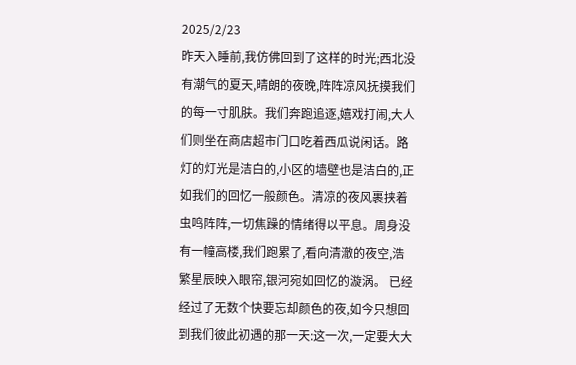2025/2/23
昨天入睡前,我仿佛回到了这样的时光;西北没有潮气的夏天,晴朗的夜晚,阵阵凉风抚摸我们的每一寸肌肤。我们奔跑追逐,嬉戏打闹,大人们则坐在商店超市门口吃着西瓜说闲话。路灯的灯光是洁白的,小区的墙壁也是洁白的,正如我们的回忆一般颜色。清凉的夜风裹挟着虫鸣阵阵,一切焦躁的情绪得以平息。周身没有一幢高楼,我们跑累了,看向清澈的夜空,浩繁星辰映入眼帘,银河宛如回忆的漩涡。 已经经过了无数个快要忘却颜色的夜,如今只想回到我们彼此初遇的那一天:这一次,一定要大大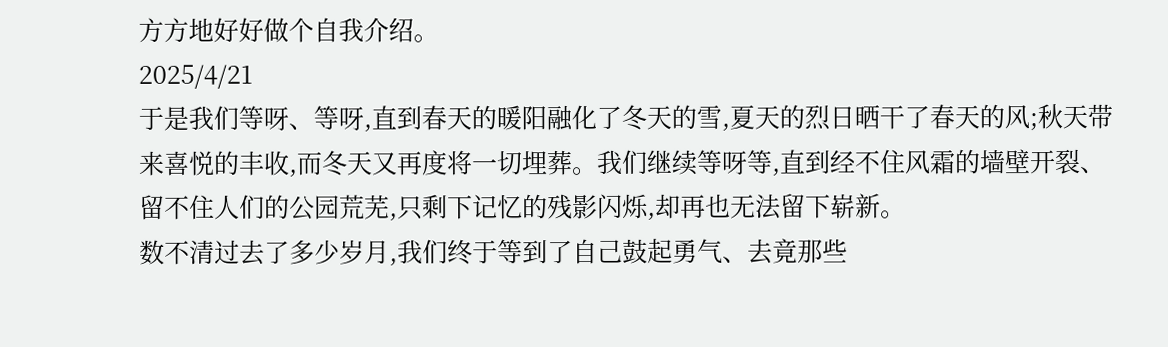方方地好好做个自我介绍。
2025/4/21
于是我们等呀、等呀,直到春天的暖阳融化了冬天的雪,夏天的烈日晒干了春天的风;秋天带来喜悦的丰收,而冬天又再度将一切埋葬。我们继续等呀等,直到经不住风霜的墙壁开裂、留不住人们的公园荒芜,只剩下记忆的残影闪烁,却再也无法留下崭新。
数不清过去了多少岁月,我们终于等到了自己鼓起勇气、去竟那些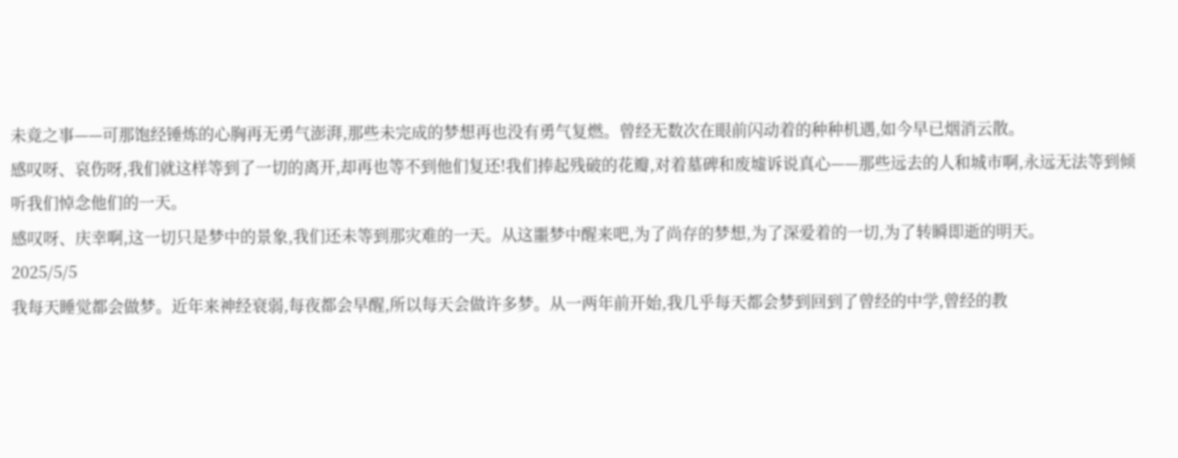未竟之事——可那饱经锤炼的心胸再无勇气澎湃,那些未完成的梦想再也没有勇气复燃。曾经无数次在眼前闪动着的种种机遇,如今早已烟消云散。
感叹呀、哀伤呀,我们就这样等到了一切的离开,却再也等不到他们复还!我们捧起残破的花瓣,对着墓碑和废墟诉说真心——那些远去的人和城市啊,永远无法等到倾听我们悼念他们的一天。
感叹呀、庆幸啊,这一切只是梦中的景象,我们还未等到那灾难的一天。从这噩梦中醒来吧,为了尚存的梦想,为了深爱着的一切,为了转瞬即逝的明天。
2025/5/5
我每天睡觉都会做梦。近年来神经衰弱,每夜都会早醒,所以每天会做许多梦。从一两年前开始,我几乎每天都会梦到回到了曾经的中学,曾经的教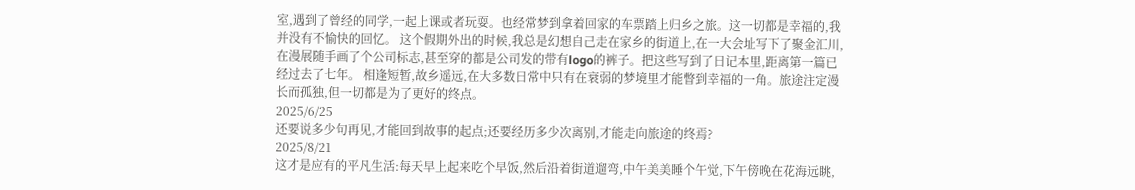室,遇到了曾经的同学,一起上课或者玩耍。也经常梦到拿着回家的车票踏上归乡之旅。这一切都是幸福的,我并没有不愉快的回忆。 这个假期外出的时候,我总是幻想自己走在家乡的街道上,在一大会址写下了聚金汇川,在漫展随手画了个公司标志,甚至穿的都是公司发的带有logo的裤子。把这些写到了日记本里,距离第一篇已经过去了七年。 相逢短暂,故乡遥远,在大多数日常中只有在衰弱的梦境里才能瞥到幸福的一角。旅途注定漫长而孤独,但一切都是为了更好的终点。
2025/6/25
还要说多少句再见,才能回到故事的起点;还要经历多少次离别,才能走向旅途的终焉?
2025/8/21
这才是应有的平凡生活:每天早上起来吃个早饭,然后沿着街道遛弯,中午美美睡个午觉,下午傍晚在花海远眺,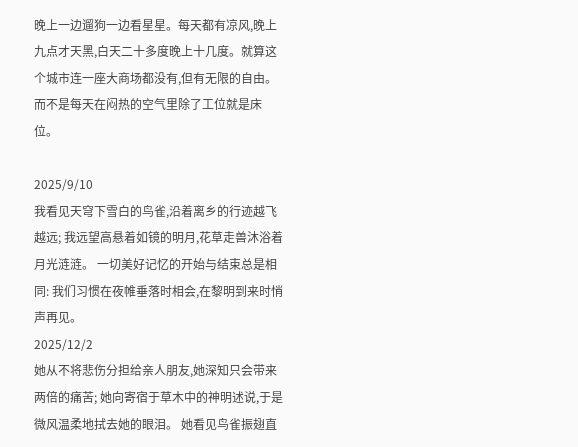晚上一边遛狗一边看星星。每天都有凉风,晚上九点才天黑,白天二十多度晚上十几度。就算这个城市连一座大商场都没有,但有无限的自由。 而不是每天在闷热的空气里除了工位就是床位。

2025/9/10
我看见天穹下雪白的鸟雀,沿着离乡的行迹越飞越远; 我远望高悬着如镜的明月,花草走兽沐浴着月光涟涟。 一切美好记忆的开始与结束总是相同: 我们习惯在夜帷垂落时相会,在黎明到来时悄声再见。
2025/12/2
她从不将悲伤分担给亲人朋友,她深知只会带来两倍的痛苦; 她向寄宿于草木中的神明述说,于是微风温柔地拭去她的眼泪。 她看见鸟雀振翅直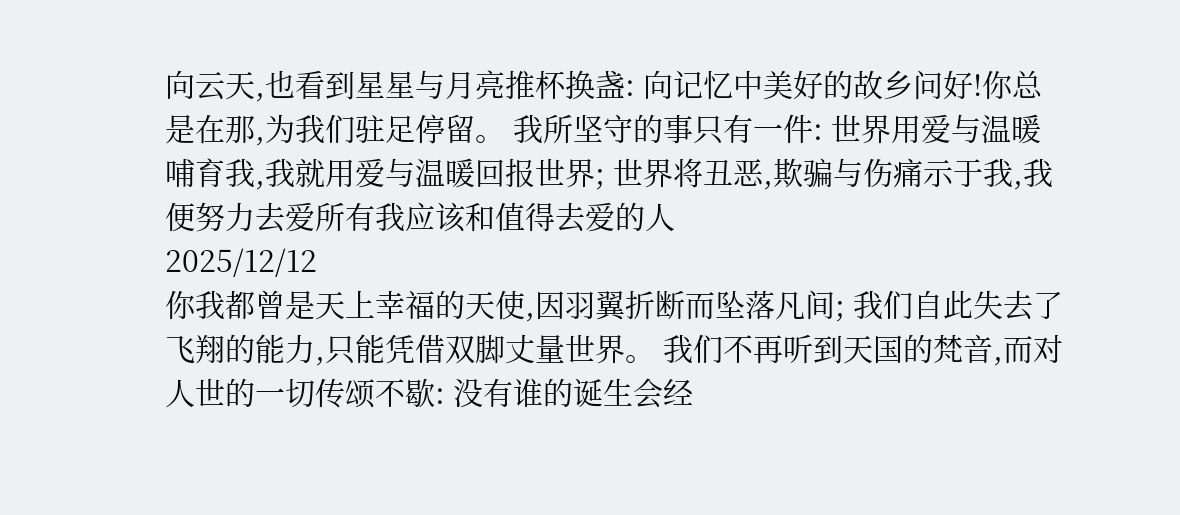向云天,也看到星星与月亮推杯换盏: 向记忆中美好的故乡问好!你总是在那,为我们驻足停留。 我所坚守的事只有一件: 世界用爱与温暖哺育我,我就用爱与温暖回报世界; 世界将丑恶,欺骗与伤痛示于我,我便努力去爱所有我应该和值得去爱的人
2025/12/12
你我都曾是天上幸福的天使,因羽翼折断而坠落凡间; 我们自此失去了飞翔的能力,只能凭借双脚丈量世界。 我们不再听到天国的梵音,而对人世的一切传颂不歇: 没有谁的诞生会经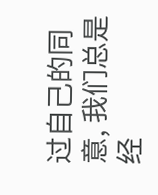过自己的同意, 我们总是经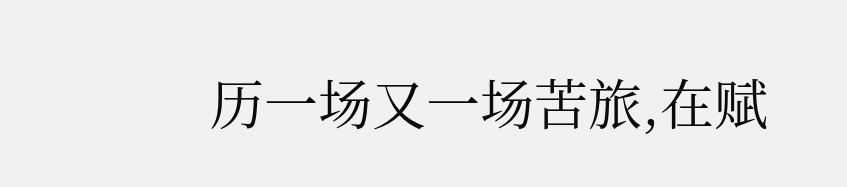历一场又一场苦旅,在赋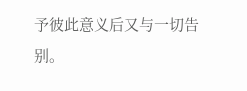予彼此意义后又与一切告别。